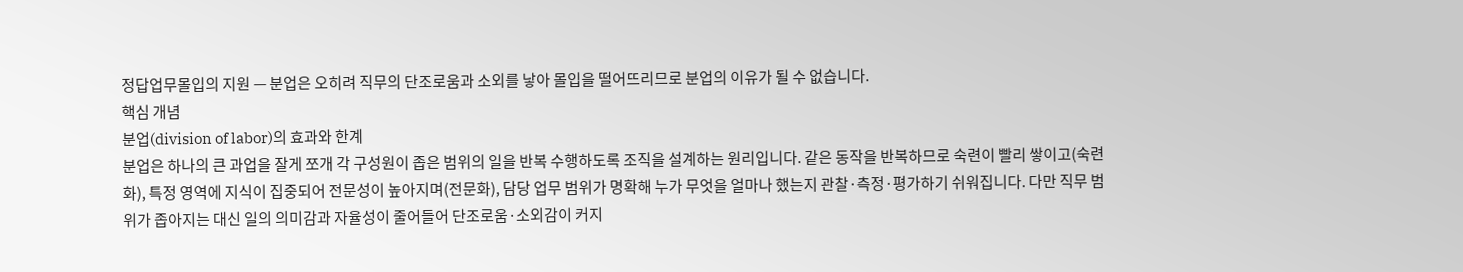정답업무몰입의 지원 — 분업은 오히려 직무의 단조로움과 소외를 낳아 몰입을 떨어뜨리므로 분업의 이유가 될 수 없습니다.
핵심 개념
분업(division of labor)의 효과와 한계
분업은 하나의 큰 과업을 잘게 쪼개 각 구성원이 좁은 범위의 일을 반복 수행하도록 조직을 설계하는 원리입니다. 같은 동작을 반복하므로 숙련이 빨리 쌓이고(숙련화), 특정 영역에 지식이 집중되어 전문성이 높아지며(전문화), 담당 업무 범위가 명확해 누가 무엇을 얼마나 했는지 관찰·측정·평가하기 쉬워집니다. 다만 직무 범위가 좁아지는 대신 일의 의미감과 자율성이 줄어들어 단조로움·소외감이 커지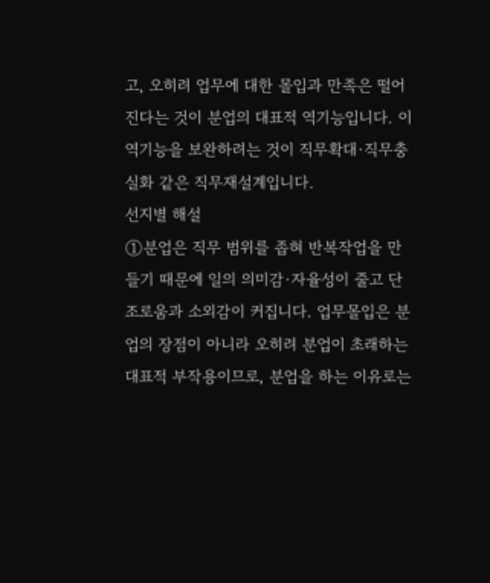고, 오히려 업무에 대한 몰입과 만족은 떨어진다는 것이 분업의 대표적 역기능입니다. 이 역기능을 보완하려는 것이 직무확대·직무충실화 같은 직무재설계입니다.
선지별 해설
①분업은 직무 범위를 좁혀 반복작업을 만들기 때문에 일의 의미감·자율성이 줄고 단조로움과 소외감이 커집니다. 업무몰입은 분업의 장점이 아니라 오히려 분업이 초래하는 대표적 부작용이므로, 분업을 하는 이유로는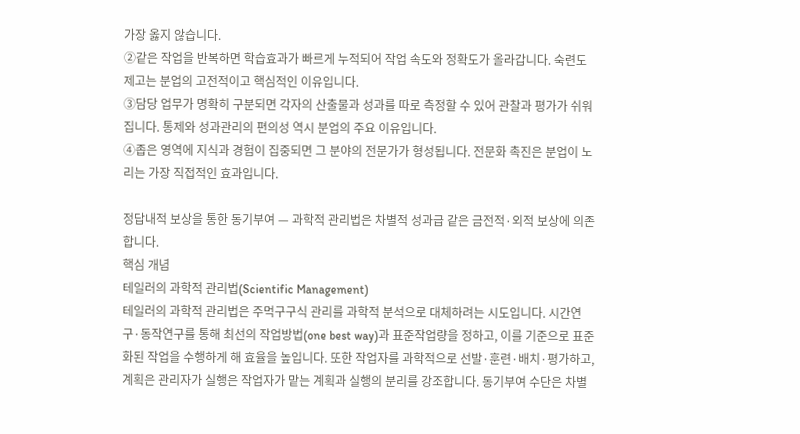가장 옳지 않습니다.
②같은 작업을 반복하면 학습효과가 빠르게 누적되어 작업 속도와 정확도가 올라갑니다. 숙련도 제고는 분업의 고전적이고 핵심적인 이유입니다.
③담당 업무가 명확히 구분되면 각자의 산출물과 성과를 따로 측정할 수 있어 관찰과 평가가 쉬워집니다. 통제와 성과관리의 편의성 역시 분업의 주요 이유입니다.
④좁은 영역에 지식과 경험이 집중되면 그 분야의 전문가가 형성됩니다. 전문화 촉진은 분업이 노리는 가장 직접적인 효과입니다.

정답내적 보상을 통한 동기부여 — 과학적 관리법은 차별적 성과급 같은 금전적·외적 보상에 의존합니다.
핵심 개념
테일러의 과학적 관리법(Scientific Management)
테일러의 과학적 관리법은 주먹구구식 관리를 과학적 분석으로 대체하려는 시도입니다. 시간연구·동작연구를 통해 최선의 작업방법(one best way)과 표준작업량을 정하고, 이를 기준으로 표준화된 작업을 수행하게 해 효율을 높입니다. 또한 작업자를 과학적으로 선발·훈련·배치·평가하고, 계획은 관리자가 실행은 작업자가 맡는 계획과 실행의 분리를 강조합니다. 동기부여 수단은 차별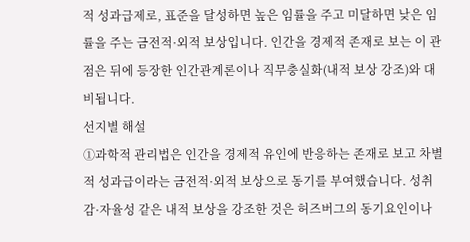적 성과급제로, 표준을 달성하면 높은 임률을 주고 미달하면 낮은 임률을 주는 금전적·외적 보상입니다. 인간을 경제적 존재로 보는 이 관점은 뒤에 등장한 인간관계론이나 직무충실화(내적 보상 강조)와 대비됩니다.
선지별 해설
①과학적 관리법은 인간을 경제적 유인에 반응하는 존재로 보고 차별적 성과급이라는 금전적·외적 보상으로 동기를 부여했습니다. 성취감·자율성 같은 내적 보상을 강조한 것은 허즈버그의 동기요인이나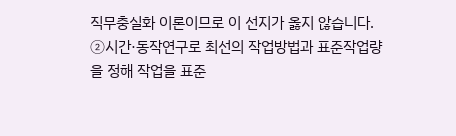직무충실화 이론이므로 이 선지가 옳지 않습니다.
②시간·동작연구로 최선의 작업방법과 표준작업량을 정해 작업을 표준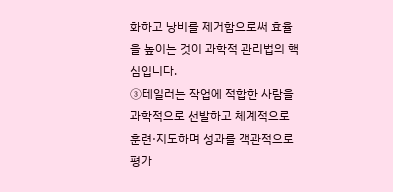화하고 낭비를 제거함으로써 효율을 높이는 것이 과학적 관리법의 핵심입니다.
③테일러는 작업에 적합한 사람을 과학적으로 선발하고 체계적으로 훈련·지도하며 성과를 객관적으로 평가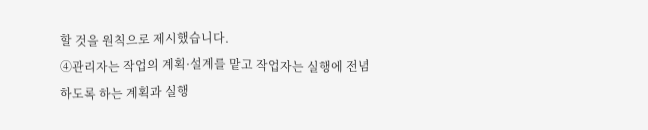할 것을 원칙으로 제시했습니다.
④관리자는 작업의 계획·설계를 맡고 작업자는 실행에 전념하도록 하는 계획과 실행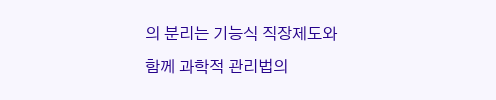의 분리는 기능식 직장제도와 함께 과학적 관리법의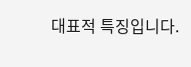대표적 특징입니다.